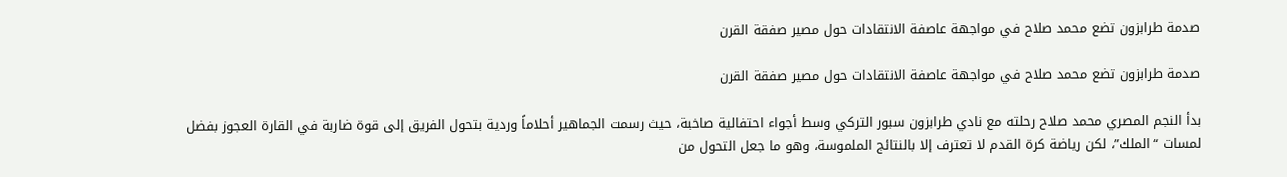صدمة طرابزون تضع محمد صلاح في مواجهة عاصفة الانتقادات حول مصير صفقة القرن

صدمة طرابزون تضع محمد صلاح في مواجهة عاصفة الانتقادات حول مصير صفقة القرن

بدأ النجم المصري محمد صلاح رحلته مع نادي طرابزون سبور التركي وسط أجواء احتفالية صاخبة، حيث رسمت الجماهير أحلاماً وردية بتحول الفريق إلى قوة ضاربة في القارة العجوز بفضل لمسات “الملك”، لكن رياضة كرة القدم لا تعترف إلا بالنتائج الملموسة، وهو ما جعل التحول من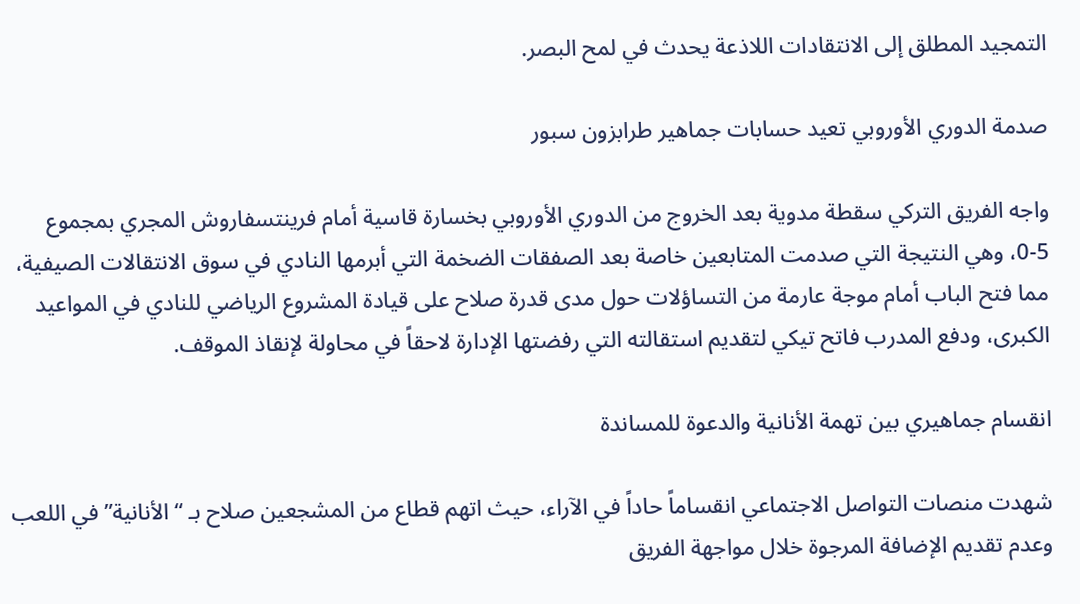التمجيد المطلق إلى الانتقادات اللاذعة يحدث في لمح البصر.

صدمة الدوري الأوروبي تعيد حسابات جماهير طرابزون سبور

واجه الفريق التركي سقطة مدوية بعد الخروج من الدوري الأوروبي بخسارة قاسية أمام فرينتسفاروش المجري بمجموع 5-0، وهي النتيجة التي صدمت المتابعين خاصة بعد الصفقات الضخمة التي أبرمها النادي في سوق الانتقالات الصيفية، مما فتح الباب أمام موجة عارمة من التساؤلات حول مدى قدرة صلاح على قيادة المشروع الرياضي للنادي في المواعيد الكبرى، ودفع المدرب فاتح تيكي لتقديم استقالته التي رفضتها الإدارة لاحقاً في محاولة لإنقاذ الموقف.

انقسام جماهيري بين تهمة الأنانية والدعوة للمساندة

شهدت منصات التواصل الاجتماعي انقساماً حاداً في الآراء، حيث اتهم قطاع من المشجعين صلاح بـ “الأنانية” في اللعب وعدم تقديم الإضافة المرجوة خلال مواجهة الفريق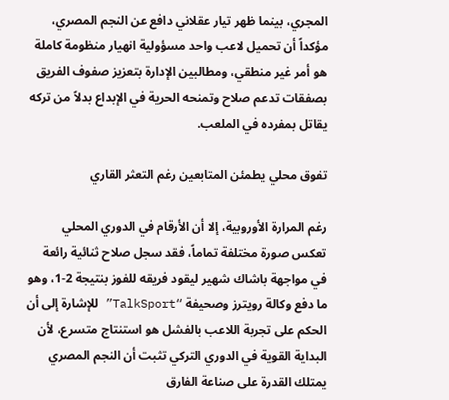المجري، بينما ظهر تيار عقلاني دافع عن النجم المصري، مؤكداً أن تحميل لاعب واحد مسؤولية انهيار منظومة كاملة هو أمر غير منطقي، ومطالبين الإدارة بتعزيز صفوف الفريق بصفقات تدعم صلاح وتمنحه الحرية في الإبداع بدلاً من تركه يقاتل بمفرده في الملعب.

تفوق محلي يطمئن المتابعين رغم التعثر القاري

رغم المرارة الأوروبية، إلا أن الأرقام في الدوري المحلي تعكس صورة مختلفة تماماً، فقد سجل صلاح ثنائية رائعة في مواجهة باشاك شهير ليقود فريقه للفوز بنتيجة 2-1، وهو ما دفع وكالة رويترز وصحيفة “TalkSport” للإشارة إلى أن الحكم على تجربة اللاعب بالفشل هو استنتاج متسرع، لأن البداية القوية في الدوري التركي تثبت أن النجم المصري يمتلك القدرة على صناعة الفارق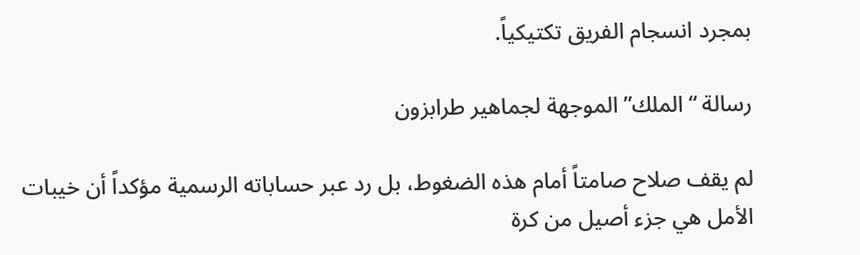بمجرد انسجام الفريق تكتيكياً.

رسالة “الملك” الموجهة لجماهير طرابزون

لم يقف صلاح صامتاً أمام هذه الضغوط، بل رد عبر حساباته الرسمية مؤكداً أن خيبات الأمل هي جزء أصيل من كرة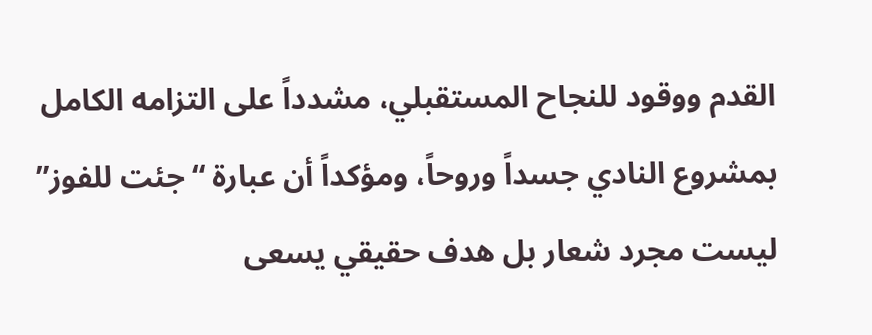القدم ووقود للنجاح المستقبلي، مشدداً على التزامه الكامل بمشروع النادي جسداً وروحاً، ومؤكداً أن عبارة “جئت للفوز” ليست مجرد شعار بل هدف حقيقي يسعى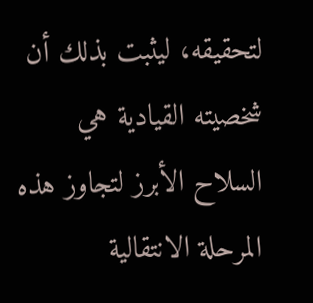لتحقيقه، ليثبت بذلك أن شخصيته القيادية هي السلاح الأبرز لتجاوز هذه المرحلة الانتقالية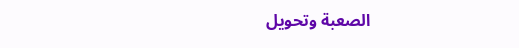الصعبة وتحويل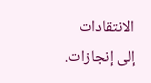الانتقادات إلى إنجازات.